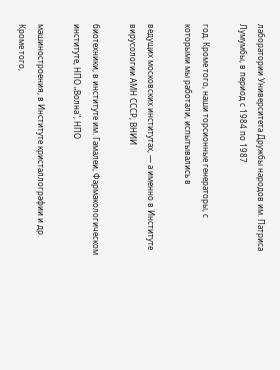лаборатории Университета Дружбы народов им. Патриса Лумумбы, в период с 1984 по 1987

год. Кроме того, наши торсионные генераторы, с которыми мы работали, испытывались в

ведущих московских институтах, — а именно в Институте вирусологии АМН СССР, ВНИИ

биотехники, в институте им. Гамалеи, Фармакологическом институте, НПО „Волна", НПО

машиностроения, в Институте кристаллографии и др. Кроме того,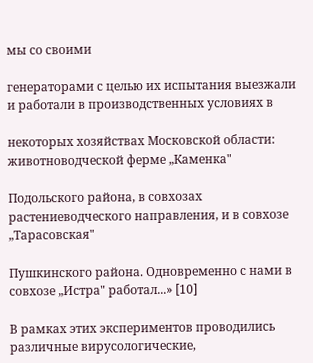мы со своими

генераторами с целью их испытания выезжали и работали в производственных условиях в

некоторых хозяйствах Московской области: животноводческой ферме „Каменка"

Подольского района, в совхозах растениеводческого направления, и в совхозе „Тарасовская"

Пушкинского района. Одновременно с нами в совхозе „Истра" работал...» [10]

В рамках этих экспериментов проводились различные вирусологические,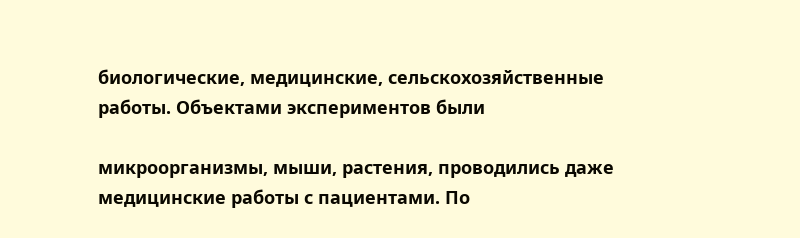биологические, медицинские, сельскохозяйственные работы. Объектами экспериментов были

микроорганизмы, мыши, растения, проводились даже медицинские работы с пациентами. По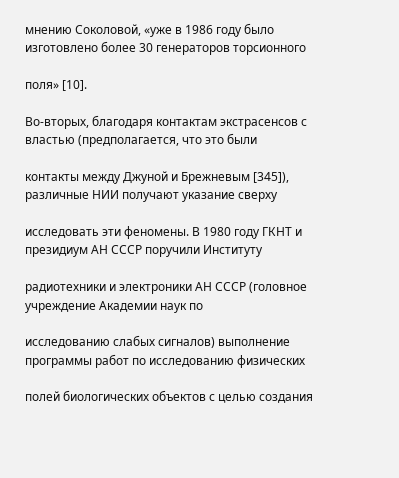мнению Соколовой, «уже в 1986 году было изготовлено более 30 генераторов торсионного

поля» [10].

Во-вторых, благодаря контактам экстрасенсов с властью (предполагается, что это были

контакты между Джуной и Брежневым [345]), различные НИИ получают указание сверху

исследовать эти феномены. В 1980 году ГКНТ и президиум АН СССР поручили Институту

радиотехники и электроники АН СССР (головное учреждение Академии наук по

исследованию слабых сигналов) выполнение программы работ по исследованию физических

полей биологических объектов с целью создания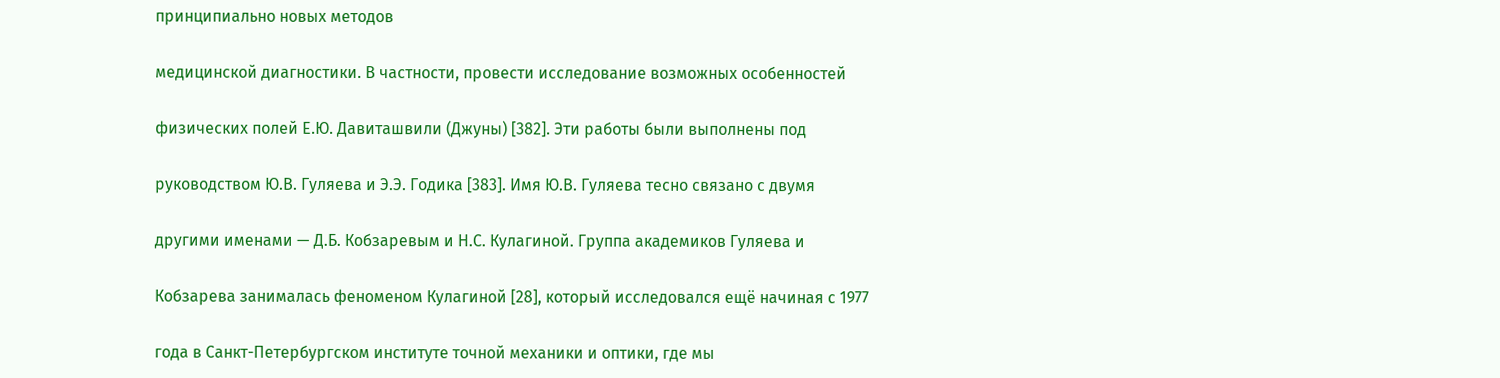принципиально новых методов

медицинской диагностики. В частности, провести исследование возможных особенностей

физических полей Е.Ю. Давиташвили (Джуны) [382]. Эти работы были выполнены под

руководством Ю.В. Гуляева и Э.Э. Годика [383]. Имя Ю.В. Гуляева тесно связано с двумя

другими именами — Д.Б. Кобзаревым и Н.С. Кулагиной. Группа академиков Гуляева и

Кобзарева занималась феноменом Кулагиной [28], который исследовался ещё начиная с 1977

года в Санкт-Петербургском институте точной механики и оптики, где мы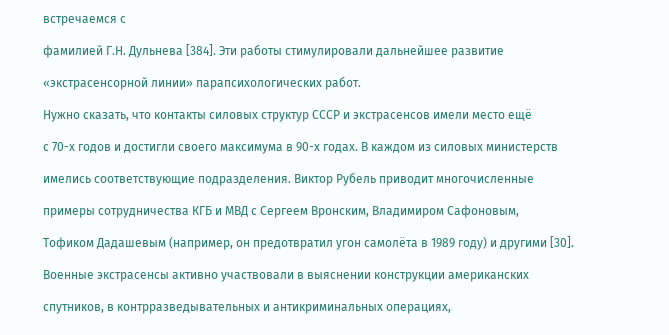встречаемся с

фамилией Г.Н. Дульнева [384]. Эти работы стимулировали дальнейшее развитие

«экстрасенсорной линии» парапсихологических работ.

Нужно сказать, что контакты силовых структур СССР и экстрасенсов имели место ещё

с 70-х годов и достигли своего максимума в 90-х годах. В каждом из силовых министерств

имелись соответствующие подразделения. Виктор Рубель приводит многочисленные

примеры сотрудничества КГБ и МВД с Сергеем Вронским, Владимиром Сафоновым,

Тофиком Дадашевым (например, он предотвратил угон самолёта в 1989 году) и другими [30].

Военные экстрасенсы активно участвовали в выяснении конструкции американских

спутников, в контрразведывательных и антикриминальных операциях,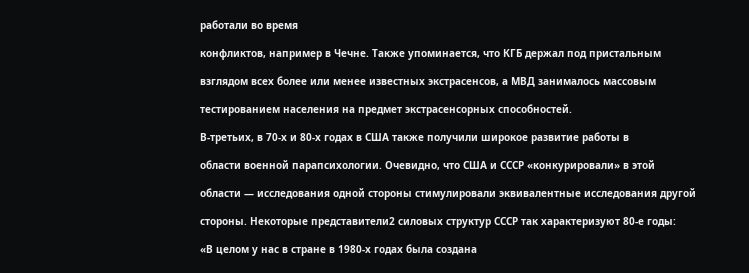работали во время

конфликтов, например в Чечне. Также упоминается, что КГБ держал под пристальным

взглядом всех более или менее известных экстрасенсов, а МВД занималось массовым

тестированием населения на предмет экстрасенсорных способностей.

В-третьих, в 70-х и 80-х годах в США также получили широкое развитие работы в

области военной парапсихологии. Очевидно, что США и СССР «конкурировали» в этой

области — исследования одной стороны стимулировали эквивалентные исследования другой

стороны. Некоторые представители2 силовых структур СССР так характеризуют 80-е годы:

«В целом у нас в стране в 1980-х годах была создана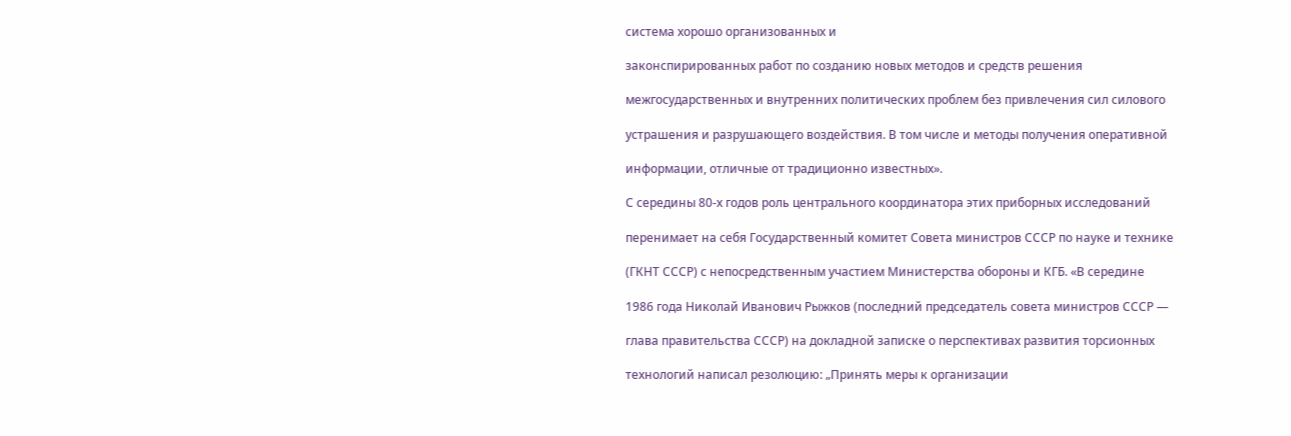система хорошо организованных и

законспирированных работ по созданию новых методов и средств решения

межгосударственных и внутренних политических проблем без привлечения сил силового

устрашения и разрушающего воздействия. В том числе и методы получения оперативной

информации, отличные от традиционно известных».

С середины 80-х годов роль центрального координатора этих приборных исследований

перенимает на себя Государственный комитет Совета министров СССР по науке и технике

(ГКНТ СССР) с непосредственным участием Министерства обороны и КГБ. «В середине

1986 года Николай Иванович Рыжков (последний председатель совета министров СССР —

глава правительства СССР) на докладной записке о перспективах развития торсионных

технологий написал резолюцию: „Принять меры к организации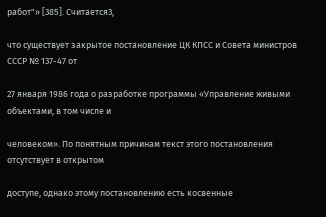работ"» [385]. Считается3,

что существует закрытое постановление ЦК КПСС и Совета министров СССР № 137-47 от

27 января 1986 года о разработке программы «Управление живыми объектами, в том числе и

человеком». По понятным причинам текст этого постановления отсутствует в открытом

доступе, однако этому постановлению есть косвенные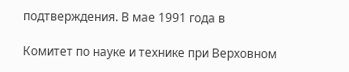подтверждения. В мае 1991 года в

Комитет по науке и технике при Верховном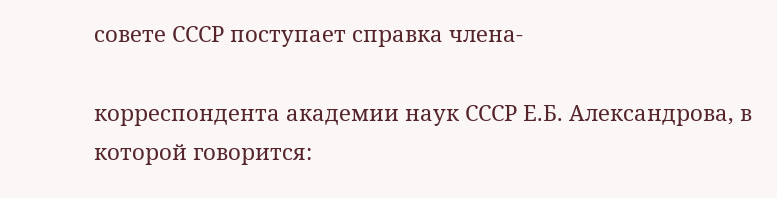совете СССР поступает справка члена-

корреспондента академии наук СССР Е.Б. Александрова, в которой говорится: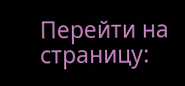Перейти на страницу: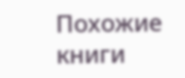Похожие книги